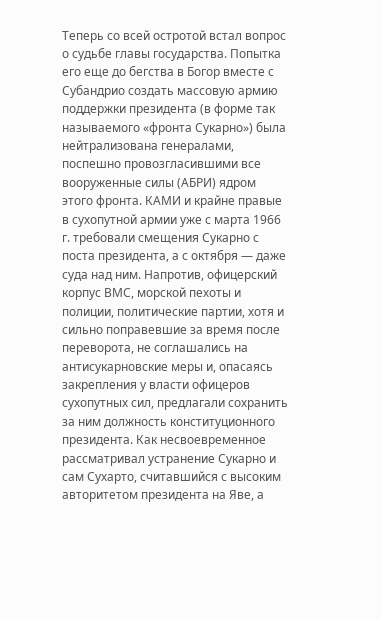Теперь со всей остротой встал вопрос о судьбе главы государства. Попытка его еще до бегства в Богор вместе с Субандрио создать массовую армию поддержки президента (в форме так называемого «фронта Сукарно») была нейтрализована генералами, поспешно провозгласившими все вооруженные силы (АБРИ) ядром этого фронта. КАМИ и крайне правые в сухопутной армии уже с марта 1966 г. требовали смещения Сукарно с поста президента, а с октября — даже суда над ним. Напротив, офицерский корпус ВМС, морской пехоты и полиции, политические партии, хотя и сильно поправевшие за время после переворота, не соглашались на антисукарновские меры и, опасаясь закрепления у власти офицеров сухопутных сил, предлагали сохранить за ним должность конституционного президента. Как несвоевременное рассматривал устранение Сукарно и сам Сухарто, считавшийся с высоким авторитетом президента на Яве, а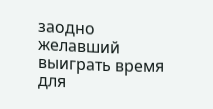заодно желавший выиграть время для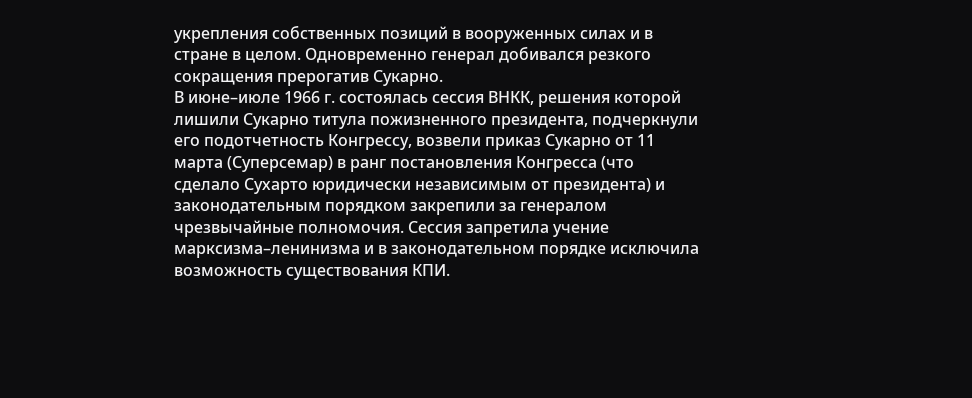укрепления собственных позиций в вооруженных силах и в стране в целом. Одновременно генерал добивался резкого сокращения прерогатив Сукарно.
В июне–июле 1966 г. состоялась сессия ВНКК, решения которой лишили Сукарно титула пожизненного президента, подчеркнули его подотчетность Конгрессу, возвели приказ Сукарно от 11 марта (Суперсемар) в ранг постановления Конгресса (что сделало Сухарто юридически независимым от президента) и законодательным порядком закрепили за генералом чрезвычайные полномочия. Сессия запретила учение марксизма–ленинизма и в законодательном порядке исключила возможность существования КПИ.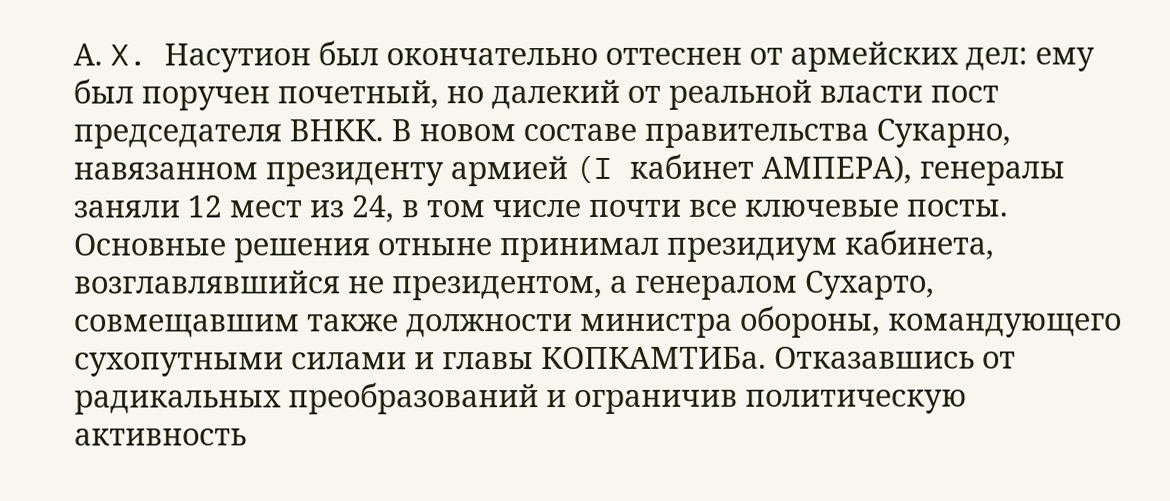А. X. Насутион был окончательно оттеснен от армейских дел: ему был поручен почетный, но далекий от реальной власти пост председателя ВНКК. В новом составе правительства Сукарно, навязанном президенту армией (I кабинет АМПЕРА), генералы заняли 12 мест из 24, в том числе почти все ключевые посты. Основные решения отныне принимал президиум кабинета, возглавлявшийся не президентом, а генералом Сухарто, совмещавшим также должности министра обороны, командующего сухопутными силами и главы КОПКАМТИБа. Отказавшись от радикальных преобразований и ограничив политическую активность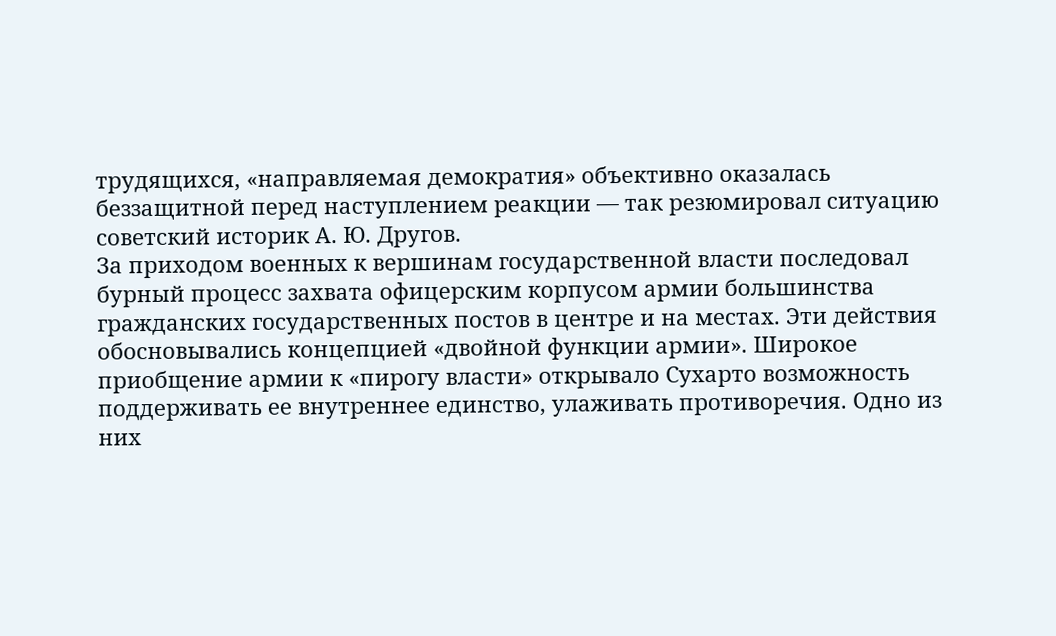трудящихся, «направляемая демократия» объективно оказалась беззащитной перед наступлением реакции — так резюмировал ситуацию советский историк А. Ю. Другов.
За приходом военных к вершинам государственной власти последовал бурный процесс захвата офицерским корпусом армии большинства гражданских государственных постов в центре и на местах. Эти действия обосновывались концепцией «двойной функции армии». Широкое приобщение армии к «пирогу власти» открывало Сухарто возможность поддерживать ее внутреннее единство, улаживать противоречия. Одно из них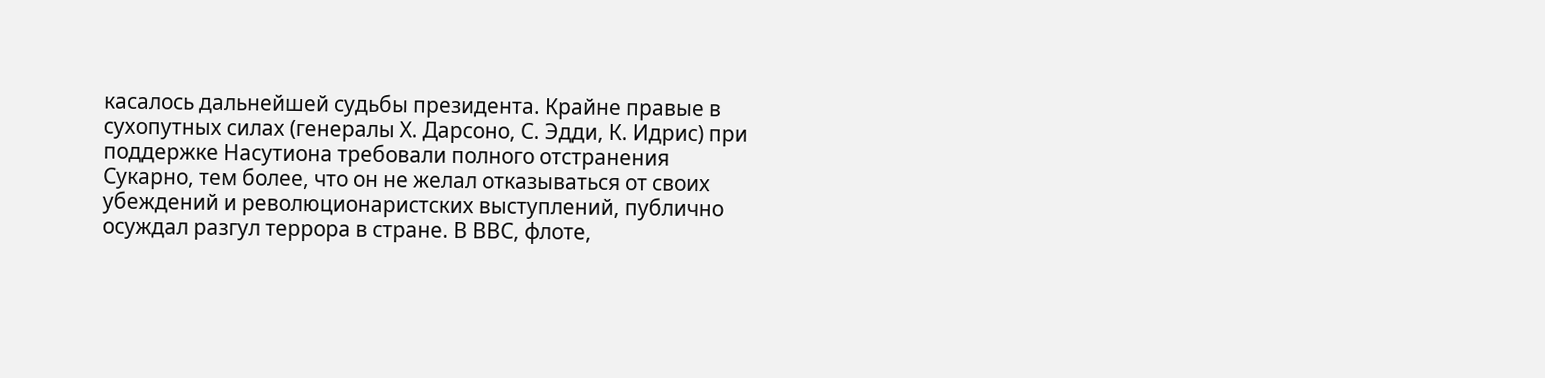касалось дальнейшей судьбы президента. Крайне правые в сухопутных силах (генералы X. Дарсоно, С. Эдди, К. Идрис) при поддержке Насутиона требовали полного отстранения Сукарно, тем более, что он не желал отказываться от своих убеждений и революционаристских выступлений, публично осуждал разгул террора в стране. В ВВС, флоте,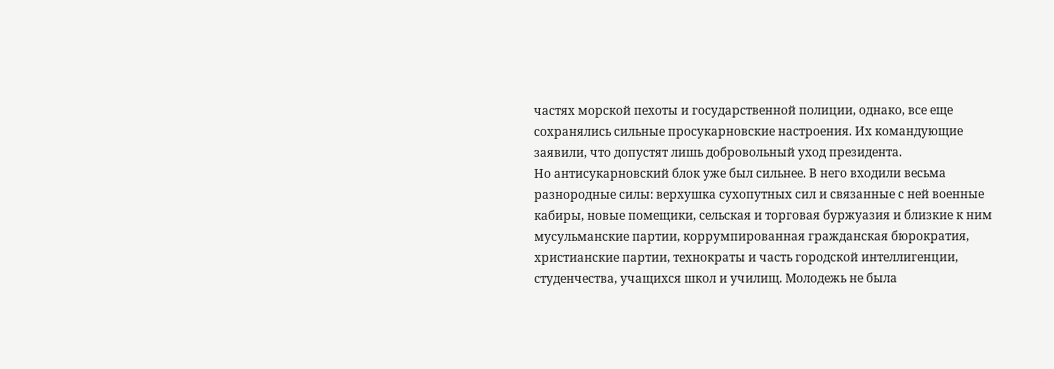частях морской пехоты и государственной полиции, однако, все еще сохранялись сильные просукарновские настроения. Их командующие заявили, что допустят лишь добровольный уход президента.
Но антисукарновский блок уже был сильнее. В него входили весьма разнородные силы: верхушка сухопутных сил и связанные с ней военные кабиры, новые помещики, сельская и торговая буржуазия и близкие к ним мусульманские партии, коррумпированная гражданская бюрократия, христианские партии, технократы и часть городской интеллигенции, студенчества, учащихся школ и училищ. Молодежь не была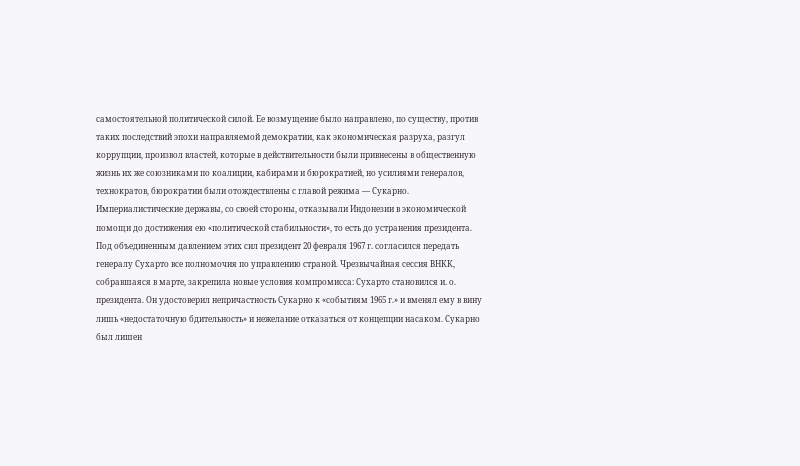самостоятельной политической силой. Ее возмущение было направлено, по существу, против таких последствий эпохи направляемой демократии, как экономическая разруха, разгул коррупции, произвол властей, которые в действительности были привнесены в общественную жизнь их же союзниками по коалиции, кабирами и бюрократией, но усилиями генералов, технократов, бюрократии были отождествлены с главой режима — Сукарно. Империалистические державы, со своей стороны, отказывали Индонезии в экономической помощи до достижения ею «политической стабильности», то есть до устранения президента.
Под объединенным давлением этих сил президент 20 февраля 1967 г. согласился передать генералу Сухарто все полномочия по управлению страной. Чрезвычайная сессия ВНКК, собравшаяся в марте, закрепила новые условия компромисса: Сухарто становился и. о. президента. Он удостоверил непричастность Сукарно к «событиям 1965 г.» и вменял ему в вину лишь «недостаточную бдительность» и нежелание отказаться от концепции насаком. Сукарно был лишен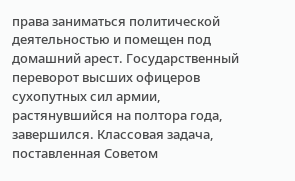права заниматься политической деятельностью и помещен под домашний арест. Государственный переворот высших офицеров сухопутных сил армии, растянувшийся на полтора года, завершился. Классовая задача, поставленная Советом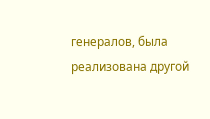генералов, была реализована другой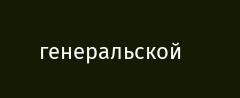генеральской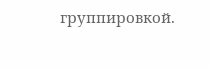группировкой.